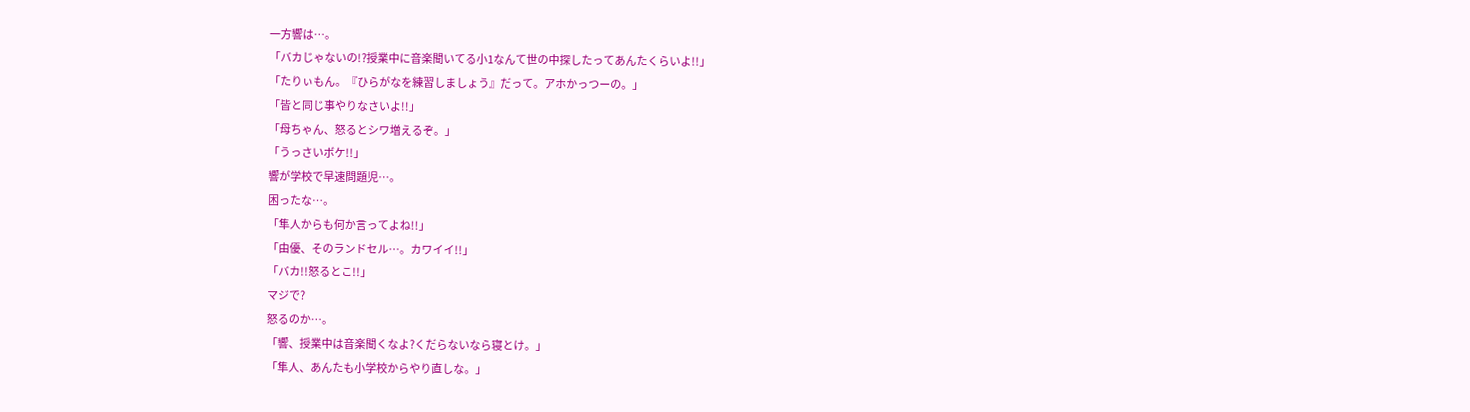一方響は…。
「バカじゃないの!?授業中に音楽聞いてる小1なんて世の中探したってあんたくらいよ!!」
「たりぃもん。『ひらがなを練習しましょう』だって。アホかっつーの。」
「皆と同じ事やりなさいよ!!」
「母ちゃん、怒るとシワ増えるぞ。」
「うっさいボケ!!」
響が学校で早速問題児…。
困ったな…。
「隼人からも何か言ってよね!!」
「由優、そのランドセル…。カワイイ!!」
「バカ!!怒るとこ!!」
マジで?
怒るのか…。
「響、授業中は音楽聞くなよ?くだらないなら寝とけ。」
「隼人、あんたも小学校からやり直しな。」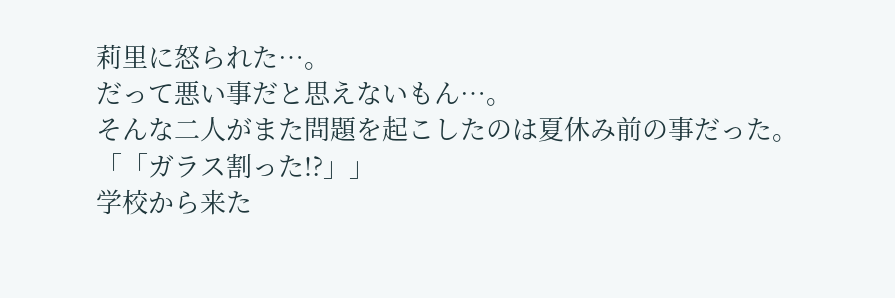莉里に怒られた…。
だって悪い事だと思えないもん…。
そんな二人がまた問題を起こしたのは夏休み前の事だった。
「「ガラス割った!?」」
学校から来た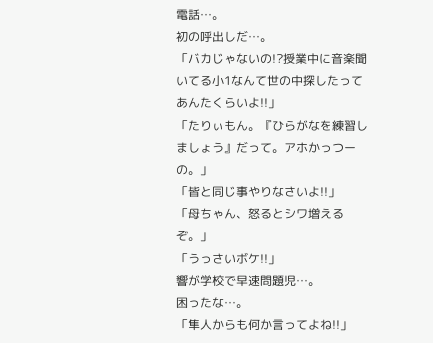電話…。
初の呼出しだ…。
「バカじゃないの!?授業中に音楽聞いてる小1なんて世の中探したってあんたくらいよ!!」
「たりぃもん。『ひらがなを練習しましょう』だって。アホかっつーの。」
「皆と同じ事やりなさいよ!!」
「母ちゃん、怒るとシワ増えるぞ。」
「うっさいボケ!!」
響が学校で早速問題児…。
困ったな…。
「隼人からも何か言ってよね!!」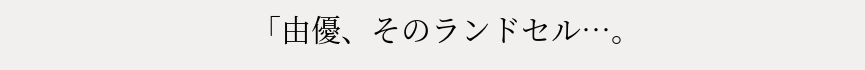「由優、そのランドセル…。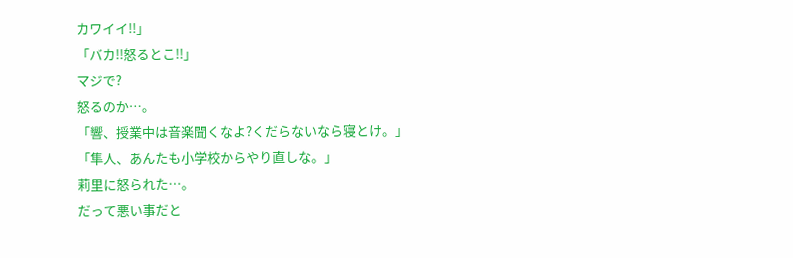カワイイ!!」
「バカ!!怒るとこ!!」
マジで?
怒るのか…。
「響、授業中は音楽聞くなよ?くだらないなら寝とけ。」
「隼人、あんたも小学校からやり直しな。」
莉里に怒られた…。
だって悪い事だと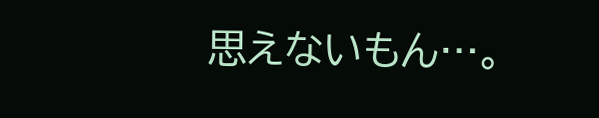思えないもん…。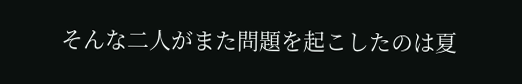そんな二人がまた問題を起こしたのは夏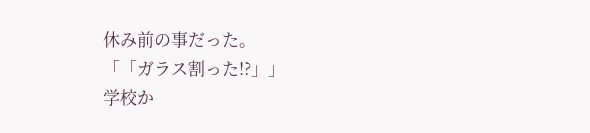休み前の事だった。
「「ガラス割った!?」」
学校か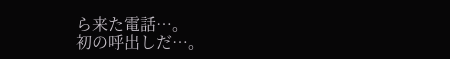ら来た電話…。
初の呼出しだ…。